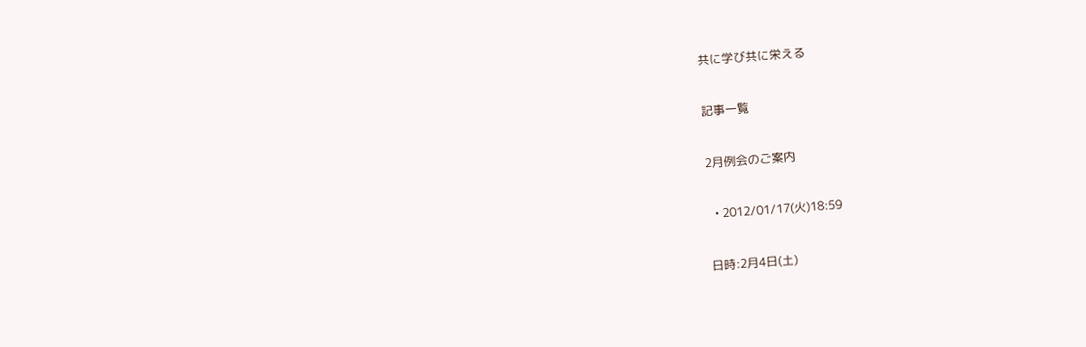共に学び共に栄える

記事一覧

2月例会のご案内

  • 2012/01/17(火)18:59

日時:2月4日(土)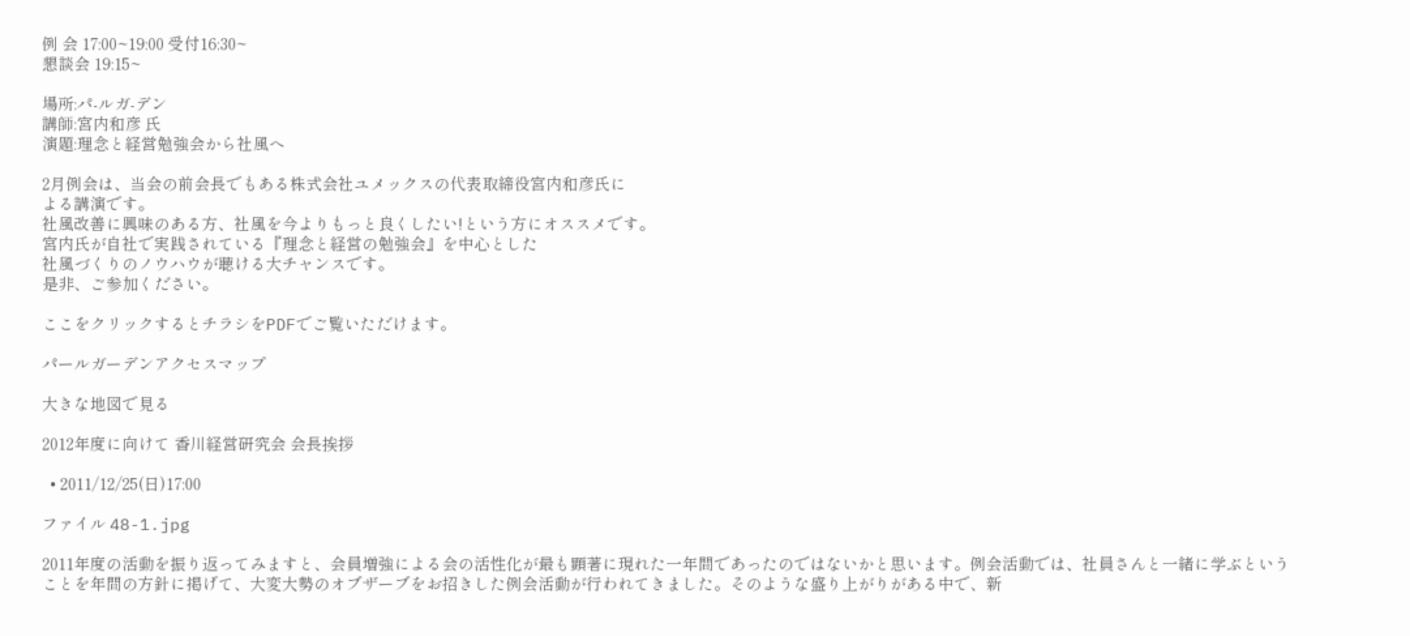例 会 17:00~19:00 受付16:30~
懇談会 19:15~

場所:パ-ルガ-デン
講師:宮内和彦 氏
演題:理念と経営勉強会から社風へ

2月例会は、当会の前会長でもある株式会社ユメックスの代表取締役宮内和彦氏に
よる講演です。
社風改善に興味のある方、社風を今よりもっと良くしたい!という方にオススメです。
宮内氏が自社で実践されている『理念と経営の勉強会』を中心とした
社風づくりのノウハウが聴ける大チャンスです。
是非、ご参加ください。

ここをクリックするとチラシをPDFでご覧いただけます。

パールガーデンアクセスマップ

大きな地図で見る

2012年度に向けて 香川経営研究会 会長挨拶

  • 2011/12/25(日)17:00

ファイル 48-1.jpg

2011年度の活動を振り返ってみますと、会員増強による会の活性化が最も顕著に現れた一年間であったのではないかと思います。例会活動では、社員さんと一緒に学ぶということを年間の方針に掲げて、大変大勢のオブザーブをお招きした例会活動が行われてきました。そのような盛り上がりがある中で、新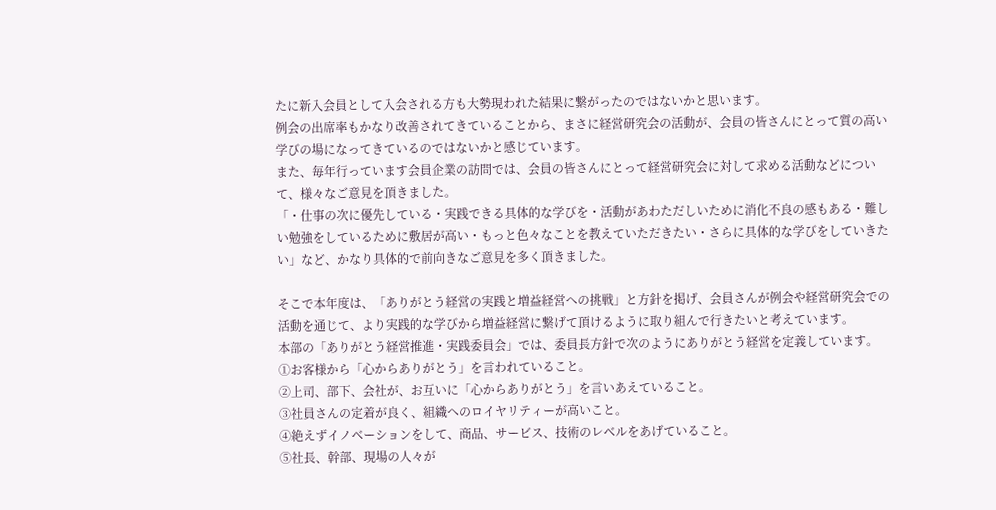たに新入会員として入会される方も大勢現われた結果に繋がったのではないかと思います。
例会の出席率もかなり改善されてきていることから、まさに経営研究会の活動が、会員の皆さんにとって質の高い学びの場になってきているのではないかと感じています。
また、毎年行っています会員企業の訪問では、会員の皆さんにとって経営研究会に対して求める活動などについて、様々なご意見を頂きました。
「・仕事の次に優先している・実践できる具体的な学びを・活動があわただしいために消化不良の感もある・難しい勉強をしているために敷居が高い・もっと色々なことを教えていただきたい・さらに具体的な学びをしていきたい」など、かなり具体的で前向きなご意見を多く頂きました。

そこで本年度は、「ありがとう経営の実践と増益経営への挑戦」と方針を掲げ、会員さんが例会や経営研究会での活動を通じて、より実践的な学びから増益経営に繋げて頂けるように取り組んで行きたいと考えています。
本部の「ありがとう経営推進・実践委員会」では、委員長方針で次のようにありがとう経営を定義しています。
①お客様から「心からありがとう」を言われていること。
②上司、部下、会社が、お互いに「心からありがとう」を言いあえていること。
③社員さんの定着が良く、組織へのロイヤリティーが高いこと。
④絶えずイノベーションをして、商品、サービス、技術のレベルをあげていること。
⑤社長、幹部、現場の人々が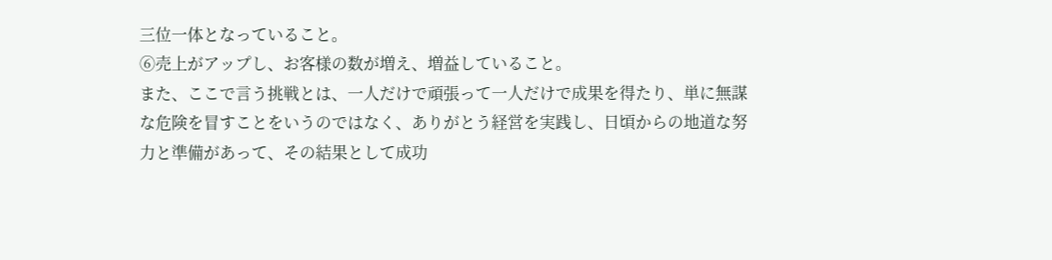三位一体となっていること。
⑥売上がアップし、お客様の数が増え、増益していること。
また、ここで言う挑戦とは、一人だけで頑張って一人だけで成果を得たり、単に無謀な危険を冒すことをいうのではなく、ありがとう経営を実践し、日頃からの地道な努力と準備があって、その結果として成功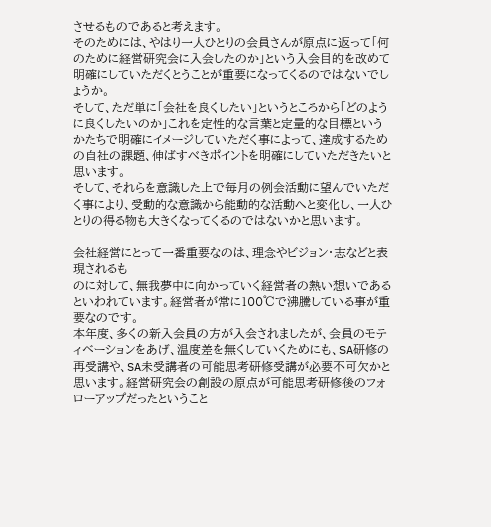させるものであると考えます。
そのためには、やはり一人ひとりの会員さんが原点に返って「何のために経営研究会に入会したのか」という入会目的を改めて明確にしていただくとうことが重要になってくるのではないでしょうか。
そして、ただ単に「会社を良くしたい」というところから「どのように良くしたいのか」これを定性的な言葉と定量的な目標というかたちで明確にイメージしていただく事によって、達成するための自社の課題、伸ばすべきポイントを明確にしていただきたいと思います。
そして、それらを意識した上で毎月の例会活動に望んでいただく事により、受動的な意識から能動的な活動へと変化し、一人ひとりの得る物も大きくなってくるのではないかと思います。

会社経営にとって一番重要なのは、理念やビジョン・志などと表現されるも
のに対して、無我夢中に向かっていく経営者の熱い想いであるといわれています。経営者が常に100℃で沸騰している事が重要なのです。
本年度、多くの新入会員の方が入会されましたが、会員のモティベーションをあげ、温度差を無くしていくためにも、SA研修の再受講や、SA未受講者の可能思考研修受講が必要不可欠かと思います。経営研究会の創設の原点が可能思考研修後のフォローアップだったということ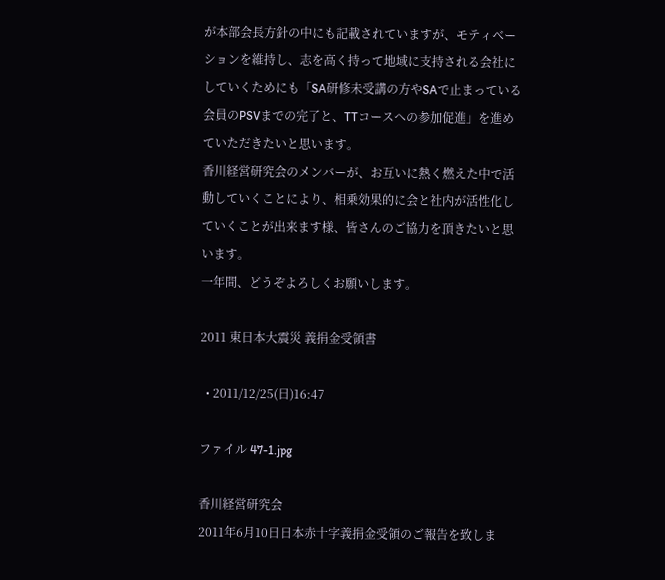が本部会長方針の中にも記載されていますが、モティベーションを維持し、志を高く持って地域に支持される会社にしていくためにも「SA研修未受講の方やSAで止まっている会員のPSVまでの完了と、TTコースへの参加促進」を進めていただきたいと思います。
香川経営研究会のメンバーが、お互いに熱く燃えた中で活動していくことにより、相乗効果的に会と社内が活性化していくことが出来ます様、皆さんのご協力を頂きたいと思います。
一年間、どうぞよろしくお願いします。

2011 東日本大震災 義捐金受領書

  • 2011/12/25(日)16:47

ファイル 47-1.jpg

香川経営研究会
2011年6月10日日本赤十字義捐金受領のご報告を致しま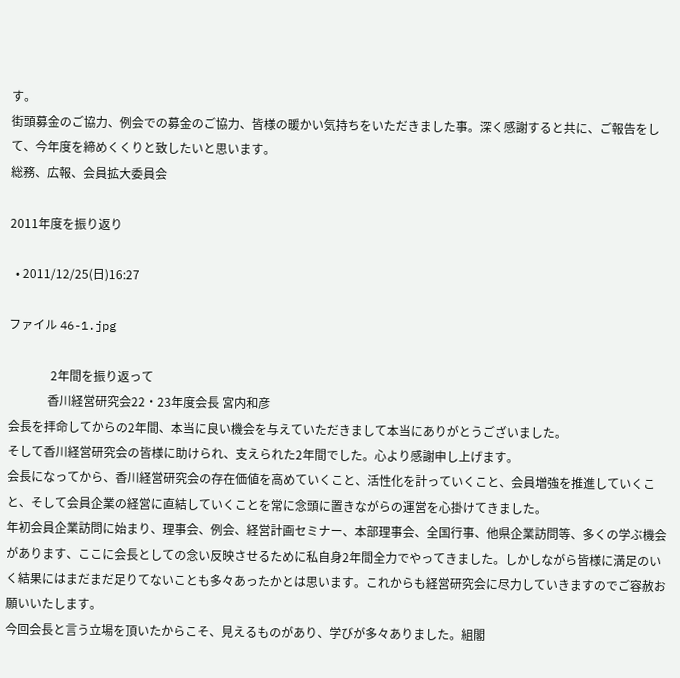す。
街頭募金のご協力、例会での募金のご協力、皆様の暖かい気持ちをいただきました事。深く感謝すると共に、ご報告をして、今年度を締めくくりと致したいと思います。
総務、広報、会員拡大委員会

2011年度を振り返り

  • 2011/12/25(日)16:27

ファイル 46-1.jpg

              2年間を振り返って
             香川経営研究会22・23年度会長 宮内和彦
会長を拝命してからの2年間、本当に良い機会を与えていただきまして本当にありがとうございました。
そして香川経営研究会の皆様に助けられ、支えられた2年間でした。心より感謝申し上げます。
会長になってから、香川経営研究会の存在価値を高めていくこと、活性化を計っていくこと、会員増強を推進していくこと、そして会員企業の経営に直結していくことを常に念頭に置きながらの運営を心掛けてきました。
年初会員企業訪問に始まり、理事会、例会、経営計画セミナー、本部理事会、全国行事、他県企業訪問等、多くの学ぶ機会があります、ここに会長としての念い反映させるために私自身2年間全力でやってきました。しかしながら皆様に満足のいく結果にはまだまだ足りてないことも多々あったかとは思います。これからも経営研究会に尽力していきますのでご容赦お願いいたします。
今回会長と言う立場を頂いたからこそ、見えるものがあり、学びが多々ありました。組閣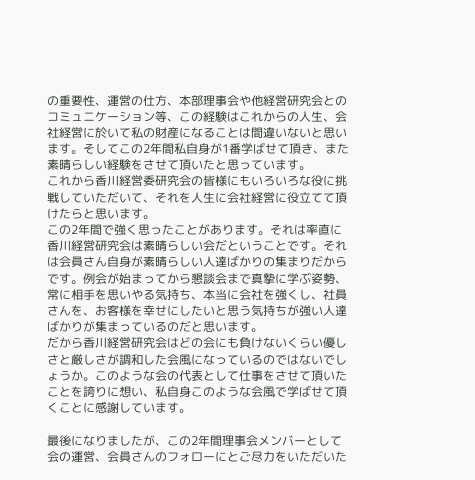の重要性、運営の仕方、本部理事会や他経営研究会とのコミュニケーション等、この経験はこれからの人生、会社経営に於いて私の財産になることは間違いないと思います。そしてこの2年間私自身が1番学ばせて頂き、また素晴らしい経験をさせて頂いたと思っています。
これから香川経営委研究会の皆様にもいろいろな役に挑戦していただいて、それを人生に会社経営に役立てて頂けたらと思います。
この2年間で強く思ったことがあります。それは率直に香川経営研究会は素晴らしい会だということです。それは会員さん自身が素晴らしい人達ばかりの集まりだからです。例会が始まってから懇談会まで真摯に学ぶ姿勢、常に相手を思いやる気持ち、本当に会社を強くし、社員さんを、お客様を幸せにしたいと思う気持ちが強い人達ばかりが集まっているのだと思います。
だから香川経営研究会はどの会にも負けないくらい優しさと厳しさが調和した会風になっているのではないでしょうか。このような会の代表として仕事をさせて頂いたことを誇りに想い、私自身このような会風で学ばせて頂くことに感謝しています。

最後になりましたが、この2年間理事会メンバーとして会の運営、会員さんのフォローにとご尽力をいただいた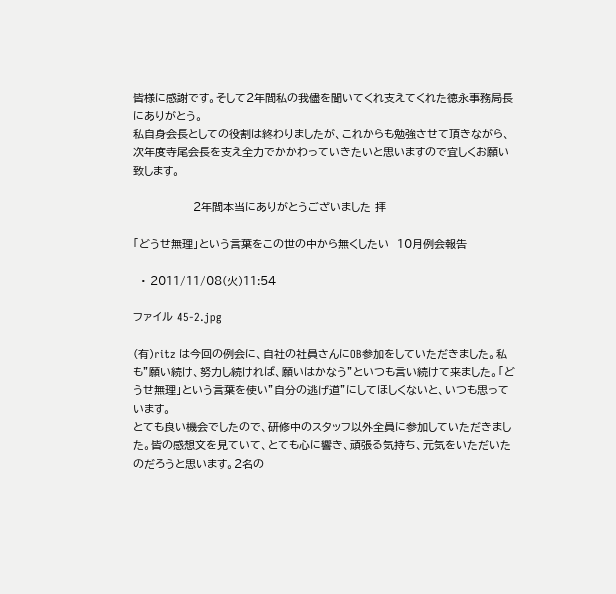皆様に感謝です。そして2年間私の我儘を聞いてくれ支えてくれた徳永事務局長にありがとう。
私自身会長としての役割は終わりましたが、これからも勉強させて頂きながら、次年度寺尾会長を支え全力でかかわっていきたいと思いますので宜しくお願い致します。

               2年間本当にありがとうございました 拝

「どうせ無理」という言葉をこの世の中から無くしたい  10月例会報告

  • 2011/11/08(火)11:54

ファイル 45-2.jpg

(有)ritz は今回の例会に、自社の社員さんにOB参加をしていただきました。私も”願い続け、努力し続ければ、願いはかなう”といつも言い続けて来ました。「どうせ無理」という言葉を使い”自分の逃げ道”にしてほしくないと、いつも思っています。
とても良い機会でしたので、研修中のスタッフ以外全員に参加していただきました。皆の感想文を見ていて、とても心に響き、頑張る気持ち、元気をいただいたのだろうと思います。2名の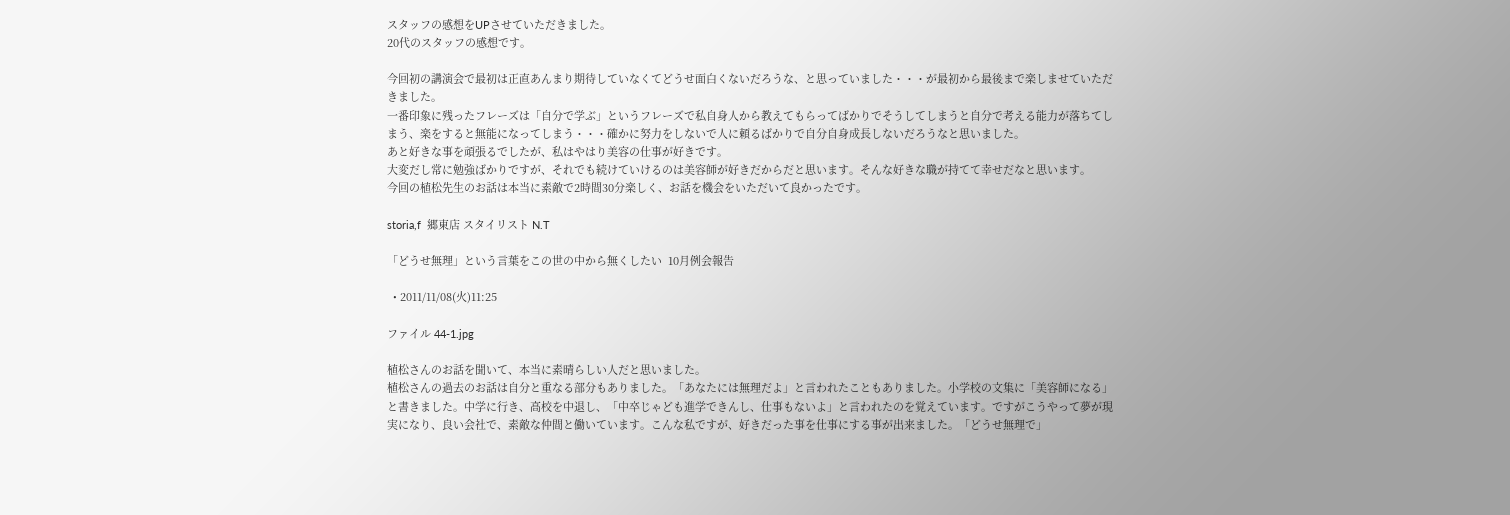スタッフの感想をUPさせていただきました。
20代のスタッフの感想です。

今回初の講演会で最初は正直あんまり期待していなくてどうせ面白くないだろうな、と思っていました・・・が最初から最後まで楽しませていただきました。
一番印象に残ったフレーズは「自分で学ぶ」というフレーズで私自身人から教えてもらってばかりでそうしてしまうと自分で考える能力が落ちてしまう、楽をすると無能になってしまう・・・確かに努力をしないで人に頼るばかりで自分自身成長しないだろうなと思いました。
あと好きな事を頑張るでしたが、私はやはり美容の仕事が好きです。
大変だし常に勉強ばかりですが、それでも続けていけるのは美容師が好きだからだと思います。そんな好きな職が持てて幸せだなと思います。
今回の植松先生のお話は本当に素敵で2時間30分楽しく、お話を機会をいただいて良かったです。

storia,f  郷東店 スタイリスト N.T

「どうせ無理」という言葉をこの世の中から無くしたい  10月例会報告

  • 2011/11/08(火)11:25

ファイル 44-1.jpg

植松さんのお話を聞いて、本当に素晴らしい人だと思いました。
植松さんの過去のお話は自分と重なる部分もありました。「あなたには無理だよ」と言われたこともありました。小学校の文集に「美容師になる」と書きました。中学に行き、高校を中退し、「中卒じゃども進学できんし、仕事もないよ」と言われたのを覚えています。ですがこうやって夢が現実になり、良い会社で、素敵な仲間と働いています。こんな私ですが、好きだった事を仕事にする事が出来ました。「どうせ無理で」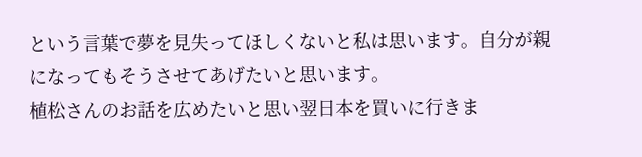という言葉で夢を見失ってほしくないと私は思います。自分が親になってもそうさせてあげたいと思います。
植松さんのお話を広めたいと思い翌日本を買いに行きま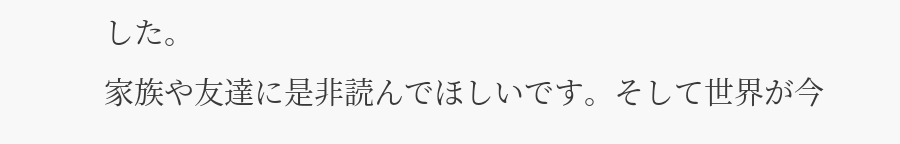した。
家族や友達に是非読んでほしいです。そして世界が今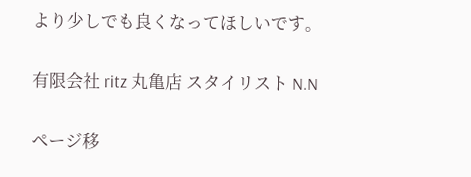より少しでも良くなってほしいです。

有限会社 ritz 丸亀店 スタイリスト N.N

ページ移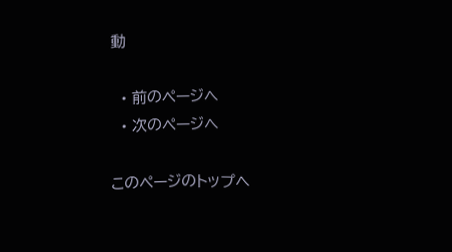動

  • 前のページへ
  • 次のページへ

このページのトップへ